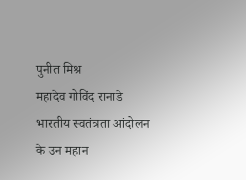पुनीत मिश्र
महादेव गोविंद रानाडे भारतीय स्वतंत्रता आंदोलन के उन महान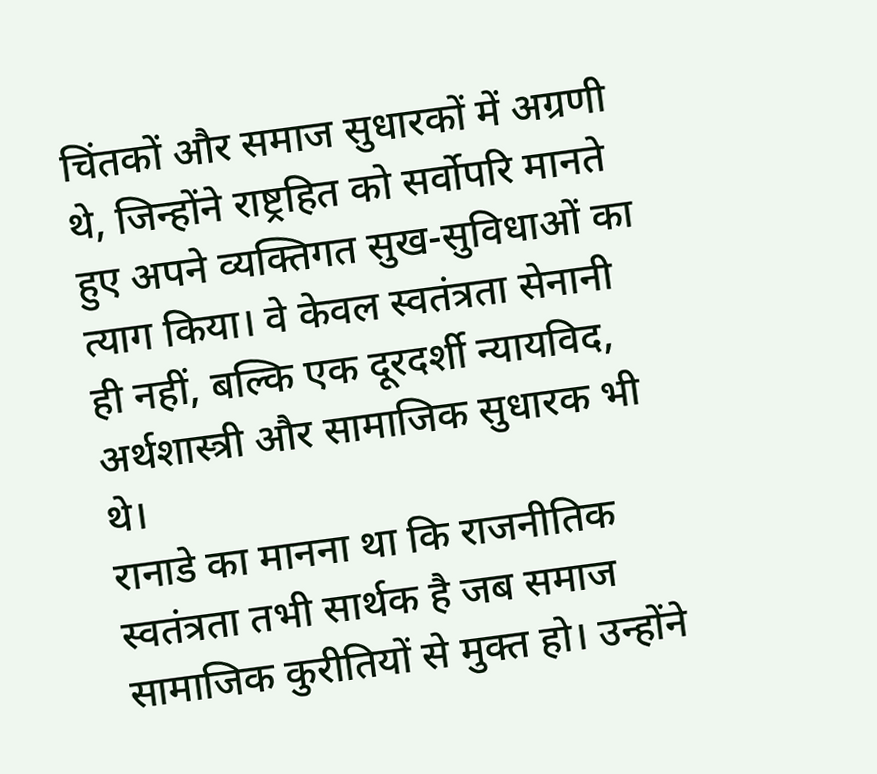चिंतकों और समाज सुधारकों में अग्रणी थे, जिन्होंने राष्ट्रहित को सर्वोपरि मानते हुए अपने व्यक्तिगत सुख-सुविधाओं का त्याग किया। वे केवल स्वतंत्रता सेनानी ही नहीं, बल्कि एक दूरदर्शी न्यायविद, अर्थशास्त्री और सामाजिक सुधारक भी थे।
रानाडे का मानना था कि राजनीतिक स्वतंत्रता तभी सार्थक है जब समाज सामाजिक कुरीतियों से मुक्त हो। उन्होंने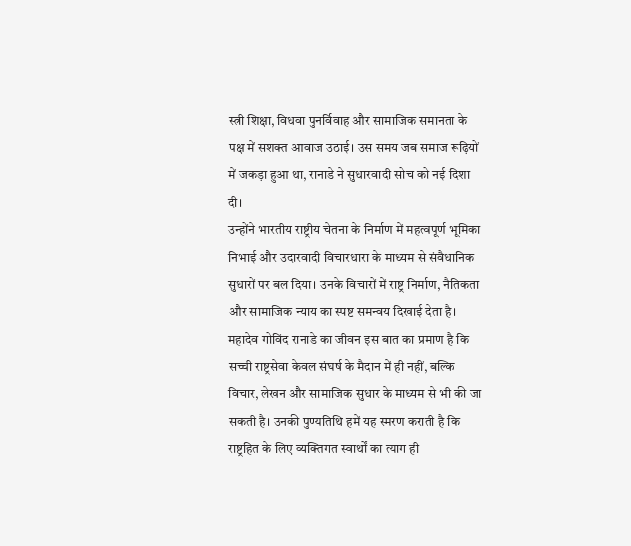स्त्री शिक्षा, विधवा पुनर्विवाह और सामाजिक समानता के पक्ष में सशक्त आवाज उठाई। उस समय जब समाज रूढ़ियों में जकड़ा हुआ था, रानाडे ने सुधारवादी सोच को नई दिशा दी।
उन्होंने भारतीय राष्ट्रीय चेतना के निर्माण में महत्वपूर्ण भूमिका निभाई और उदारवादी विचारधारा के माध्यम से संवैधानिक सुधारों पर बल दिया। उनके विचारों में राष्ट्र निर्माण, नैतिकता और सामाजिक न्याय का स्पष्ट समन्वय दिखाई देता है।
महादेव गोविंद रानाडे का जीवन इस बात का प्रमाण है कि सच्ची राष्ट्रसेवा केवल संघर्ष के मैदान में ही नहीं, बल्कि विचार, लेखन और सामाजिक सुधार के माध्यम से भी की जा सकती है। उनकी पुण्यतिथि हमें यह स्मरण कराती है कि राष्ट्रहित के लिए व्यक्तिगत स्वार्थों का त्याग ही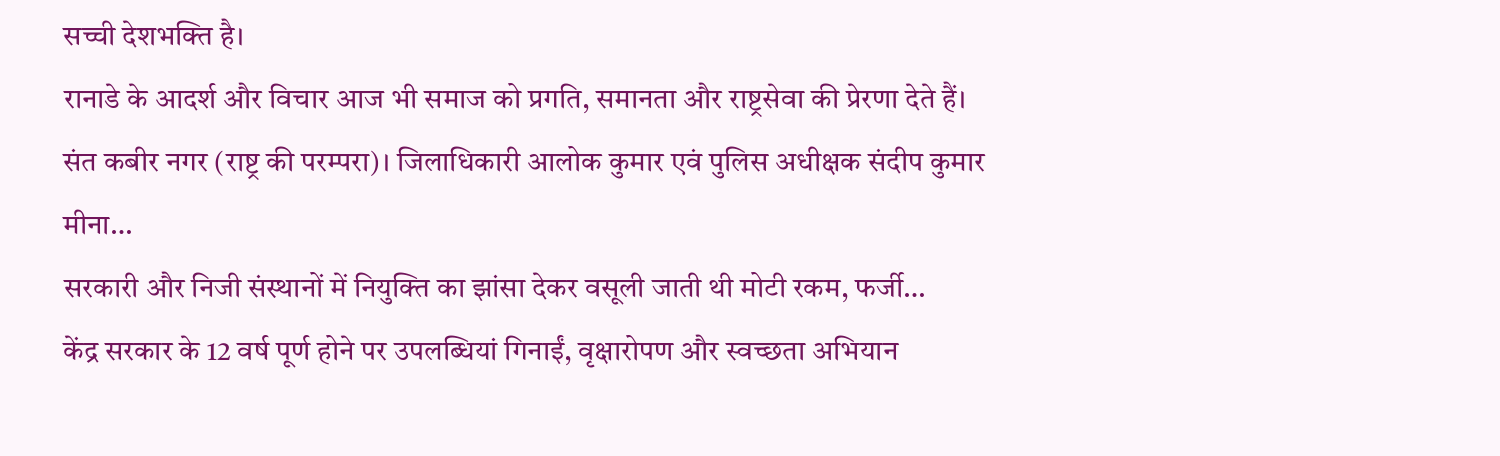सच्ची देशभक्ति है।
रानाडे के आदर्श और विचार आज भी समाज को प्रगति, समानता और राष्ट्रसेवा की प्रेरणा देते हैं।
संत कबीर नगर (राष्ट्र की परम्परा)। जिलाधिकारी आलोक कुमार एवं पुलिस अधीक्षक संदीप कुमार मीना…
सरकारी और निजी संस्थानों में नियुक्ति का झांसा देकर वसूली जाती थी मोटी रकम, फर्जी…
केंद्र सरकार के 12 वर्ष पूर्ण होने पर उपलब्धियां गिनाईं, वृक्षारोपण और स्वच्छता अभियान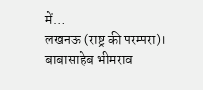में…
लखनऊ (राष्ट्र की परम्परा)। बाबासाहेब भीमराव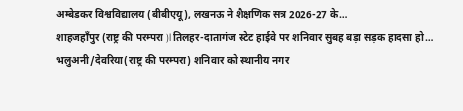अम्बेडकर विश्वविद्यालय (बीबीएयू), लखनऊ ने शैक्षणिक सत्र 2026-27 के…
शाहजहाँपुर (राष्ट्र की परम्परा )l तिलहर-दातागंज स्टेट हाईवे पर शनिवार सुबह बड़ा सड़क हादसा हो…
भलुअनी/देवरिया(राष्ट्र की परम्परा) शनिवार को स्थानीय नगर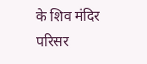के शिव मंदिर परिसर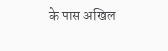के पास अखिल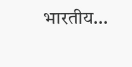भारतीय…